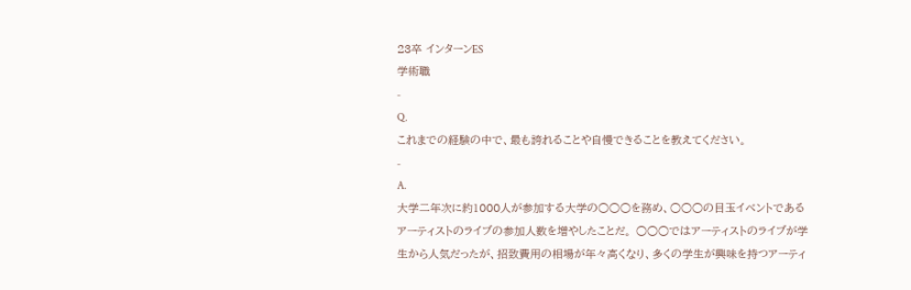23卒 インターンES
学術職
-
Q.
これまでの経験の中で、最も誇れることや自慢できることを教えてください。
-
A.
大学二年次に約1000人が参加する大学の○○○を務め、○○○の目玉イベントであるアーティストのライブの参加人数を増やしたことだ。 ○○○ではアーティストのライブが学生から人気だったが、招致費用の相場が年々高くなり、多くの学生が興味を持つアーティ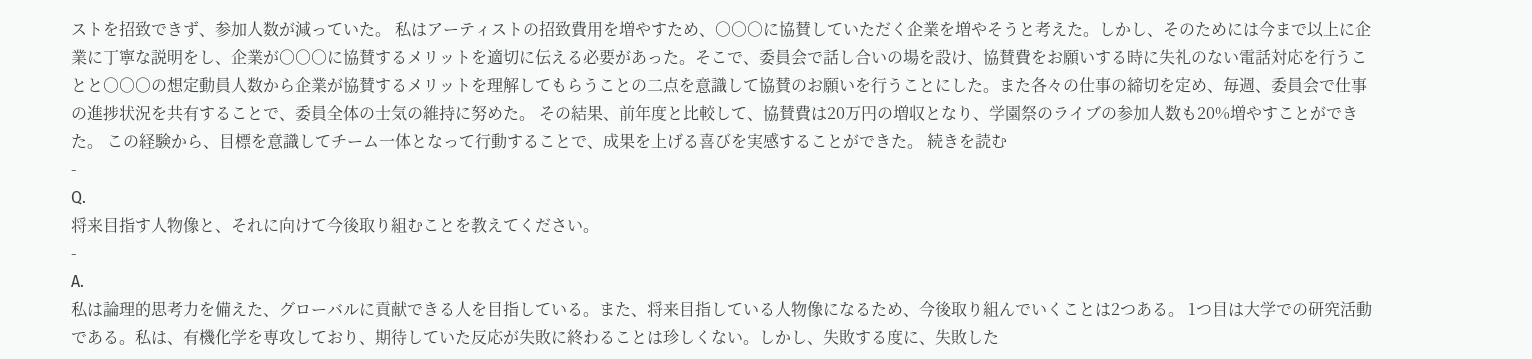ストを招致できず、参加人数が減っていた。 私はアーティストの招致費用を増やすため、○○○に協賛していただく企業を増やそうと考えた。しかし、そのためには今まで以上に企業に丁寧な説明をし、企業が○○○に協賛するメリットを適切に伝える必要があった。そこで、委員会で話し合いの場を設け、協賛費をお願いする時に失礼のない電話対応を行うことと○○○の想定動員人数から企業が協賛するメリットを理解してもらうことの二点を意識して協賛のお願いを行うことにした。また各々の仕事の締切を定め、毎週、委員会で仕事の進捗状況を共有することで、委員全体の士気の維持に努めた。 その結果、前年度と比較して、協賛費は20万円の増収となり、学園祭のライブの参加人数も20%増やすことができた。 この経験から、目標を意識してチーム一体となって行動することで、成果を上げる喜びを実感することができた。 続きを読む
-
Q.
将来目指す人物像と、それに向けて今後取り組むことを教えてください。
-
A.
私は論理的思考力を備えた、グローバルに貢献できる人を目指している。また、将来目指している人物像になるため、今後取り組んでいくことは2つある。 1つ目は大学での研究活動である。私は、有機化学を専攻しており、期待していた反応が失敗に終わることは珍しくない。しかし、失敗する度に、失敗した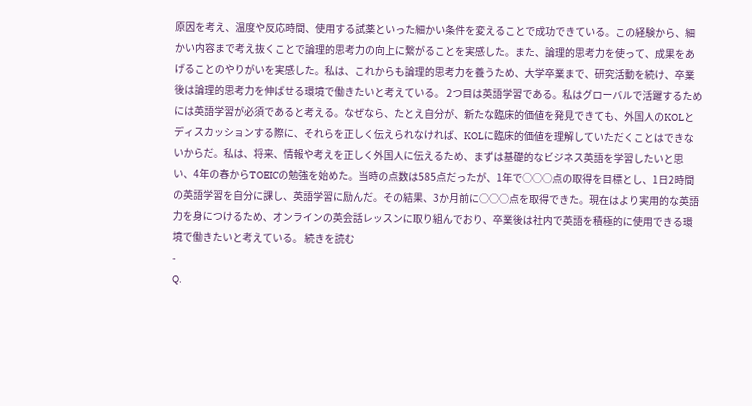原因を考え、温度や反応時間、使用する試薬といった細かい条件を変えることで成功できている。この経験から、細かい内容まで考え抜くことで論理的思考力の向上に繋がることを実感した。また、論理的思考力を使って、成果をあげることのやりがいを実感した。私は、これからも論理的思考力を養うため、大学卒業まで、研究活動を続け、卒業後は論理的思考力を伸ばせる環境で働きたいと考えている。 2つ目は英語学習である。私はグローバルで活躍するためには英語学習が必須であると考える。なぜなら、たとえ自分が、新たな臨床的価値を発見できても、外国人のKOLとディスカッションする際に、それらを正しく伝えられなければ、KOLに臨床的価値を理解していただくことはできないからだ。私は、将来、情報や考えを正しく外国人に伝えるため、まずは基礎的なビジネス英語を学習したいと思い、4年の春からTOEICの勉強を始めた。当時の点数は585点だったが、1年で○○○点の取得を目標とし、1日2時間の英語学習を自分に課し、英語学習に励んだ。その結果、3か月前に○○○点を取得できた。現在はより実用的な英語力を身につけるため、オンラインの英会話レッスンに取り組んでおり、卒業後は社内で英語を積極的に使用できる環境で働きたいと考えている。 続きを読む
-
Q.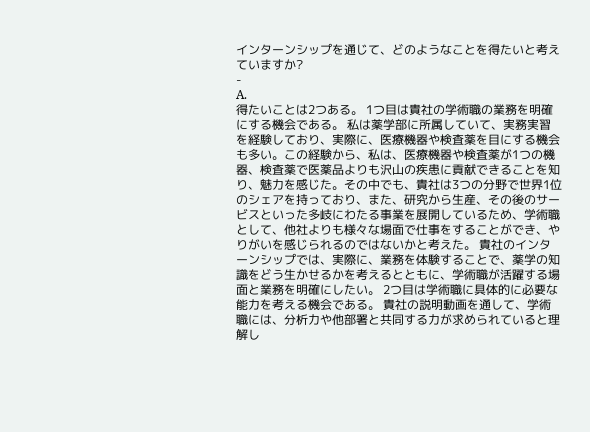インターンシップを通じて、どのようなことを得たいと考えていますか?
-
A.
得たいことは2つある。 1つ目は貴社の学術職の業務を明確にする機会である。 私は薬学部に所属していて、実務実習を経験しており、実際に、医療機器や検査薬を目にする機会も多い。この経験から、私は、医療機器や検査薬が1つの機器、検査薬で医薬品よりも沢山の疾患に貢献できることを知り、魅力を感じた。その中でも、貴社は3つの分野で世界1位のシェアを持っており、また、研究から生産、その後のサービスといった多岐にわたる事業を展開しているため、学術職として、他社よりも様々な場面で仕事をすることができ、やりがいを感じられるのではないかと考えた。 貴社のインターンシップでは、実際に、業務を体験することで、薬学の知識をどう生かせるかを考えるとともに、学術職が活躍する場面と業務を明確にしたい。 2つ目は学術職に具体的に必要な能力を考える機会である。 貴社の説明動画を通して、学術職には、分析力や他部署と共同する力が求められていると理解し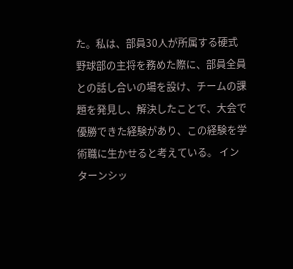た。私は、部員30人が所属する硬式野球部の主将を務めた際に、部員全員との話し合いの場を設け、チームの課題を発見し、解決したことで、大会で優勝できた経験があり、この経験を学術職に生かせると考えている。 インターンシッ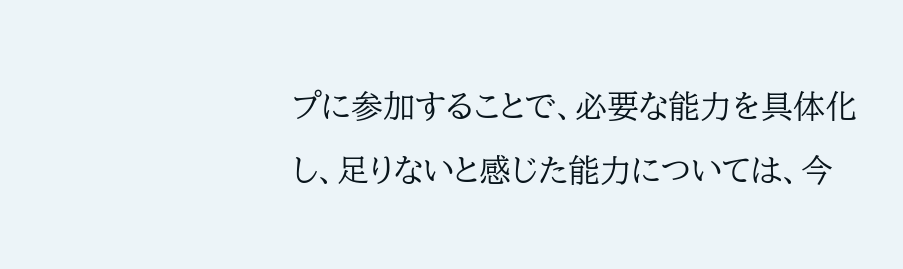プに参加することで、必要な能力を具体化し、足りないと感じた能力については、今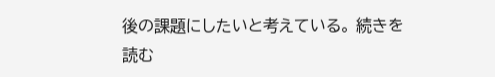後の課題にしたいと考えている。 続きを読む